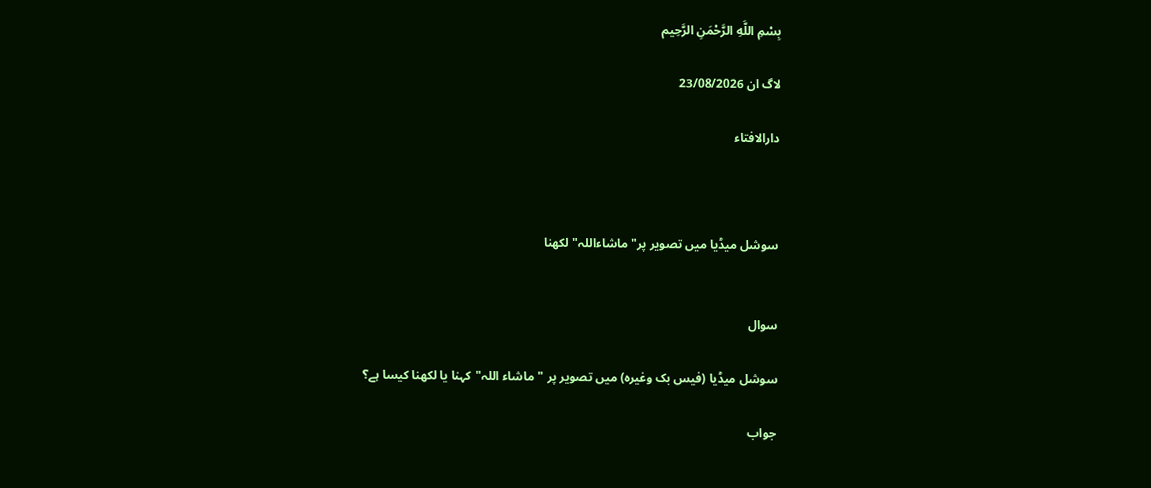بِسْمِ اللَّهِ الرَّحْمَنِ الرَّحِيم

لاگ ان 23/08/2026

دارالافتاء



سوشل میڈیا میں تصویر پر" ماشاءاللہ" لکھنا


سوال

سوشل میڈیا (فیس بک وغیرہ) میں تصویر پر "ماشاء اللہ"کہنا یا لکھنا کیسا ہے؟

جواب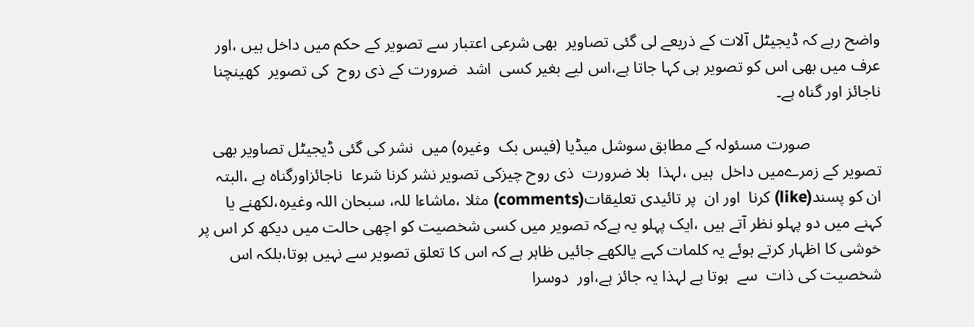واضح رہے کہ ڈیجیٹل آلات کے ذریعے لی گئی تصاویر  بھی شرعی اعتبار سے تصویر کے حکم میں داخل ہیں ،اور عرف میں بھی اس کو تصویر ہی کہا جاتا ہے،اس لیے بغیر کسی  اشد  ضرورت کے ذی روح  کی تصویر  کھینچنا ناجائز اور گناہ ہے۔

                 صورت مسئولہ کے مطابق سوشل میڈیا (فیس بک  وغیرہ) میں  نشر کی گئی ڈیجیٹل تصاویر بھی تصویر کے زمرےمیں داخل  ہیں ،لہذا  بلا ضرورت  ذی روح چیزکی تصویر نشر کرنا شرعا  ناجائزاورگناہ ہے ،البتہ   ان کو پسند(like) کرنا  اور ان  پر تائیدی تعلیقات(comments) مثلا ،ماشاءا للہ، سبحان اللہ وغیرہ،لکھنے یا کہنے میں دو پہلو نظر آتے ہیں ،ایک پہلو یہ ہےکہ تصویر میں کسی شخصیت کو اچھی حالت میں دیکھ کر اس پر خوشی کا اظہار کرتے ہوئے یہ کلمات کہے یالکھے جائیں ظاہر ہے کہ اس کا تعلق تصویر سے نہیں ہوتا،بلکہ اس شخصیت کی ذات  سے  ہوتا ہے لہذا یہ جائز ہے،اور  دوسرا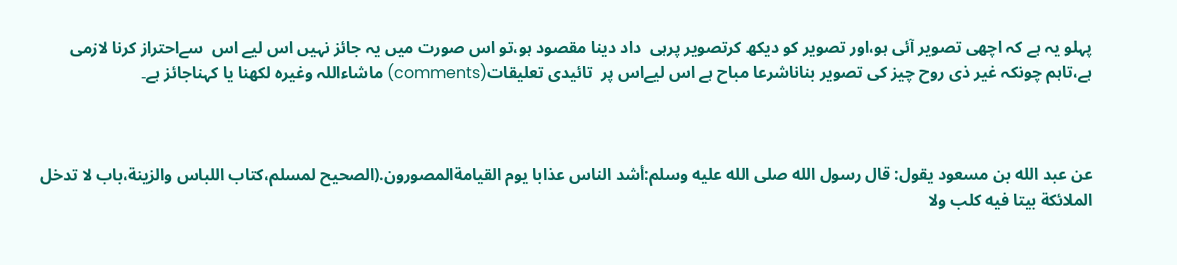پہلو یہ ہے کہ اچھی تصویر آئی ہو،اور تصویر کو دیکھ کرتصویر پرہی  داد دینا مقصود ہو،تو اس صورت میں یہ جائز نہیں اس لیے اس  سےاحتراز کرنا لازمی ہے،تاہم چونکہ غیر ذی روح چیز کی تصویر بناناشرعا مباح ہے اس لیےاس پر  تائیدی تعلیقات(comments) ماشاءاللہ وغیرہ لکھنا یا کہناجائز ہے۔



عن عبد الله بن مسعود يقول: قال رسول الله صلى الله عليه وسلم:أشد ‌الناس ‌عذابا ‌يوم القيامةالمصورون.(الصحيح لمسلم،كتاب اللباس والزينة،باب لا تدخل الملائكة بيتا فيه كلب ولا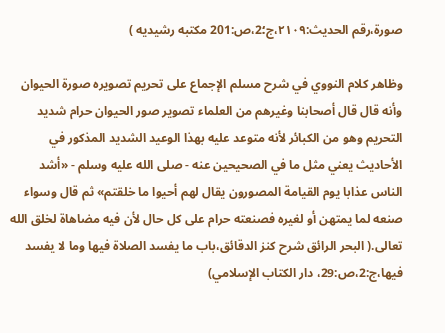صورة،رقم الحديث:٢١٠٩،ج؛2،ص:201 مكتبه رشيديه )

وظاهر كلام النووي في شرح مسلم الإجماع على تحريم تصويره صورة الحيوان وأنه قال قال أصحابنا وغيرهم من العلماء ‌تصوير ‌صور ‌الحيوان حرام شديد التحريم وهو من الكبائر لأنه متوعد عليه بهذا الوعيد الشديد المذكور في الأحاديث يعني مثل ما في الصحيحين عنه - صلى الله عليه وسلم - «أشد الناس عذابا يوم القيامة المصورون يقال لهم أحيوا ما خلقتم» ثم قال وسواء صنعه لما يمتهن أو لغيره فصنعته حرام على كل حال لأن فيه مضاهاة لخلق الله تعالى.( البحر الرائق شرح كنز الدقائق،باب ما يفسد الصلاة فيها وما لا يفسد فيها،ج:2،ص:29، دار الكتاب الإسلامي)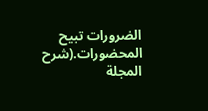الضرورات تبيح المحضورات.(شرح المجلة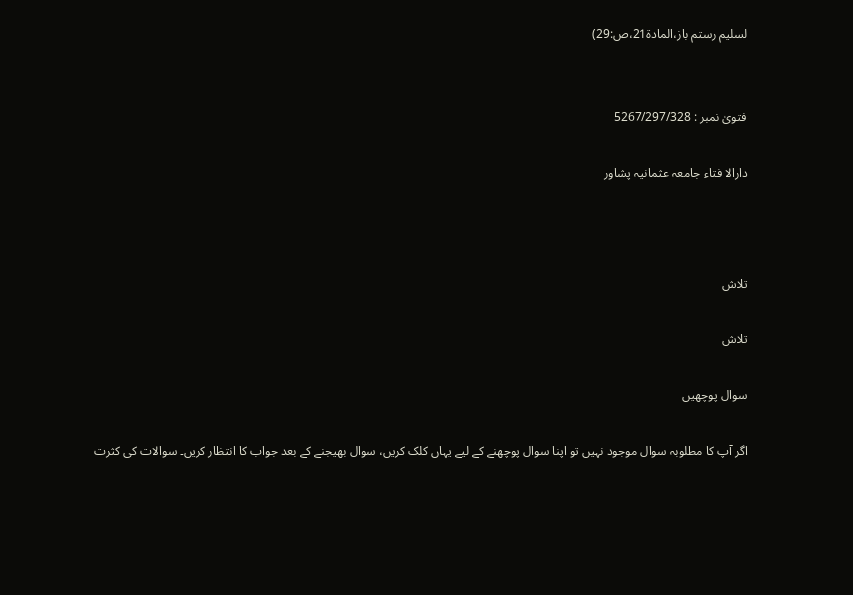لسليم رستم باز،المادة21،ص:29)


فتویٰ نمبر : 5267/297/328

دارالا فتاء جامعہ عثمانیہ پشاور



تلاش

تلاش

سوال پوچھیں

اگر آپ کا مطلوبہ سوال موجود نہیں تو اپنا سوال پوچھنے کے لیے یہاں کلک کریں، سوال بھیجنے کے بعد جواب کا انتظار کریں۔ سوالات کی کثرت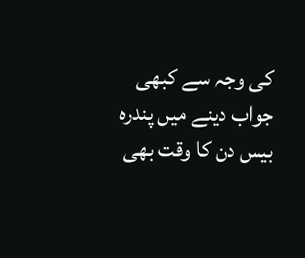کی وجہ سے کبھی جواب دینے میں پندرہ بیس دن کا وقت بھی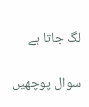لگ جاتا ہے

سوال پوچھیں